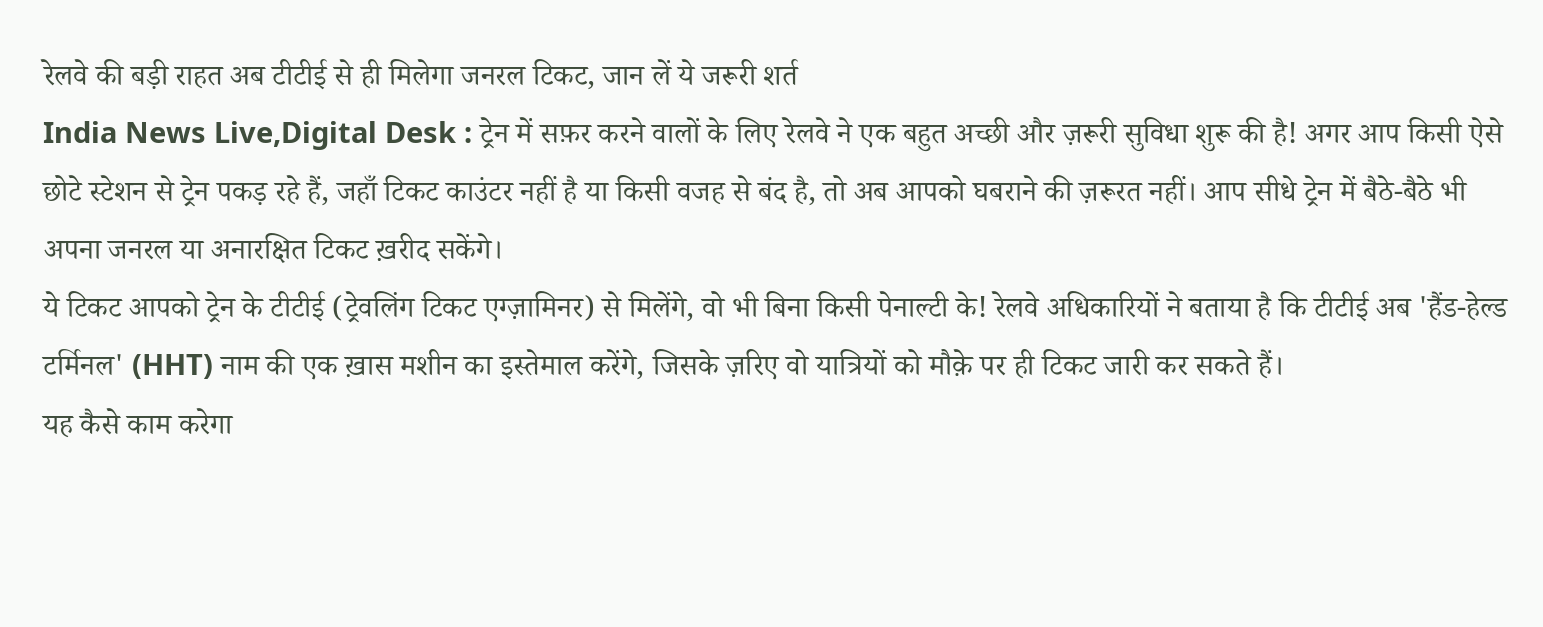रेलवे की बड़ी राहत अब टीटीई से ही मिलेगा जनरल टिकट, जान लें ये जरूरी शर्त
India News Live,Digital Desk : ट्रेन में सफ़र करने वालों के लिए रेलवे ने एक बहुत अच्छी और ज़रूरी सुविधा शुरू की है! अगर आप किसी ऐसे छोटे स्टेशन से ट्रेन पकड़ रहे हैं, जहाँ टिकट काउंटर नहीं है या किसी वजह से बंद है, तो अब आपको घबराने की ज़रूरत नहीं। आप सीधे ट्रेन में बैठे-बैठे भी अपना जनरल या अनारक्षित टिकट ख़रीद सकेंगे।
ये टिकट आपको ट्रेन के टीटीई (ट्रेवलिंग टिकट एग्ज़ामिनर) से मिलेंगे, वो भी बिना किसी पेनाल्टी के! रेलवे अधिकारियों ने बताया है कि टीटीई अब 'हैंड-हेल्ड टर्मिनल' (HHT) नाम की एक ख़ास मशीन का इस्तेमाल करेंगे, जिसके ज़रिए वो यात्रियों को मौक़े पर ही टिकट जारी कर सकते हैं।
यह कैसे काम करेगा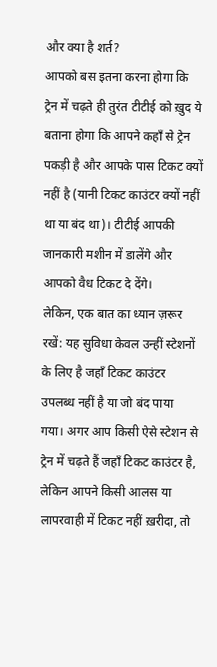और क्या है शर्त?
आपको बस इतना करना होगा कि ट्रेन में चढ़ते ही तुरंत टीटीई को ख़ुद ये बताना होगा कि आपने कहाँ से ट्रेन पकड़ी है और आपके पास टिकट क्यों नहीं है (यानी टिकट काउंटर क्यों नहीं था या बंद था)। टीटीई आपकी जानकारी मशीन में डालेंगे और आपको वैध टिकट दे देंगे।
लेकिन, एक बात का ध्यान ज़रूर रखें: यह सुविधा केवल उन्हीं स्टेशनों के लिए है जहाँ टिकट काउंटर उपलब्ध नहीं है या जो बंद पाया गया। अगर आप किसी ऐसे स्टेशन से ट्रेन में चढ़ते हैं जहाँ टिकट काउंटर है, लेकिन आपने किसी आलस या लापरवाही में टिकट नहीं ख़रीदा, तो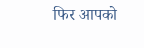फिर आपको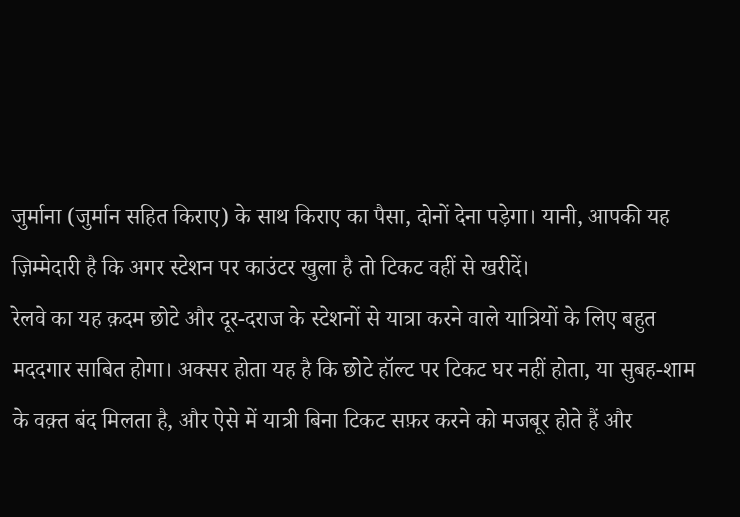जुर्माना (जुर्मान सहित किराए) के साथ किराए का पैसा, दोनों देना पड़ेगा। यानी, आपकी यह ज़िम्मेदारी है कि अगर स्टेशन पर काउंटर खुला है तो टिकट वहीं से खरीदें।
रेलवे का यह क़दम छोटे और दूर-दराज के स्टेशनों से यात्रा करने वाले यात्रियों के लिए बहुत मददगार साबित होगा। अक्सर होता यह है कि छोटे हॉल्ट पर टिकट घर नहीं होता, या सुबह-शाम के वक़्त बंद मिलता है, और ऐसे में यात्री बिना टिकट सफ़र करने को मजबूर होते हैं और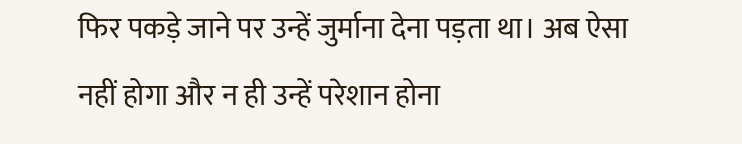फिर पकड़े जाने पर उन्हें जुर्माना देना पड़ता था। अब ऐसा नहीं होगा और न ही उन्हें परेशान होना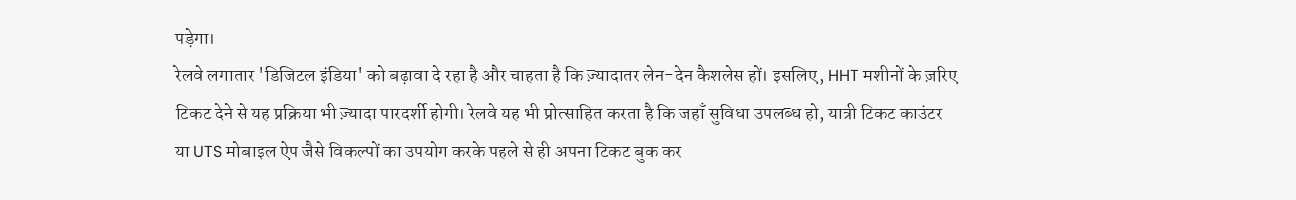पड़ेगा।
रेलवे लगातार 'डिजिटल इंडिया' को बढ़ावा दे रहा है और चाहता है कि ज़्यादातर लेन-देन कैशलेस हों। इसलिए, HHT मशीनों के ज़रिए टिकट देने से यह प्रक्रिया भी ज़्यादा पारदर्शी होगी। रेलवे यह भी प्रोत्साहित करता है कि जहाँ सुविधा उपलब्ध हो, यात्री टिकट काउंटर या UTS मोबाइल ऐप जैसे विकल्पों का उपयोग करके पहले से ही अपना टिकट बुक कर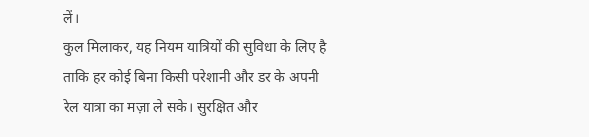लें।
कुल मिलाकर, यह नियम यात्रियों की सुविधा के लिए है ताकि हर कोई बिना किसी परेशानी और डर के अपनी रेल यात्रा का मज़ा ले सके। सुरक्षित और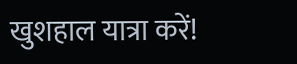खुशहाल यात्रा करें!